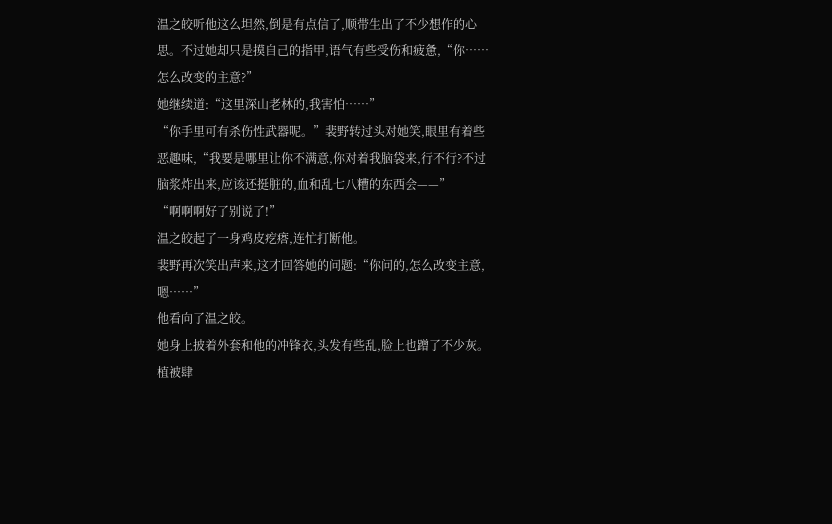温之皎听他这么坦然,倒是有点信了,顺带生出了不少想作的心思。不过她却只是摸自己的指甲,语气有些受伤和疲惫,“你……怎么改变的主意?”
她继续道:“这里深山老林的,我害怕……”
“你手里可有杀伤性武器呢。”裴野转过头对她笑,眼里有着些恶趣味,“我要是哪里让你不满意,你对着我脑袋来,行不行?不过脑浆炸出来,应该还挺脏的,血和乱七八糟的东西会——”
“啊啊啊好了别说了!”
温之皎起了一身鸡皮疙瘩,连忙打断他。
裴野再次笑出声来,这才回答她的问题:“你问的,怎么改变主意,嗯……”
他看向了温之皎。
她身上披着外套和他的冲锋衣,头发有些乱,脸上也蹭了不少灰。植被肆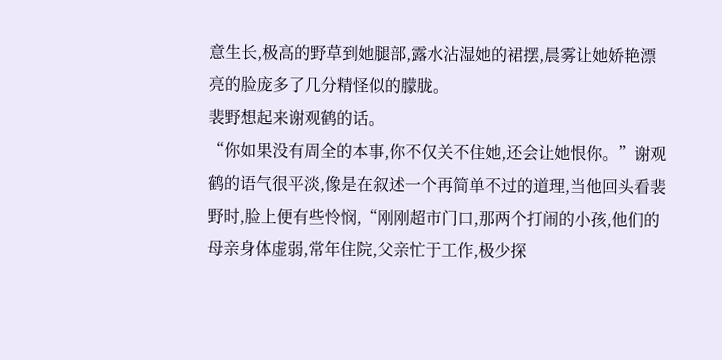意生长,极高的野草到她腿部,露水沾湿她的裙摆,晨雾让她娇艳漂亮的脸庞多了几分精怪似的朦胧。
裴野想起来谢观鹤的话。
“你如果没有周全的本事,你不仅关不住她,还会让她恨你。”谢观鹤的语气很平淡,像是在叙述一个再简单不过的道理,当他回头看裴野时,脸上便有些怜悯,“刚刚超市门口,那两个打闹的小孩,他们的母亲身体虚弱,常年住院,父亲忙于工作,极少探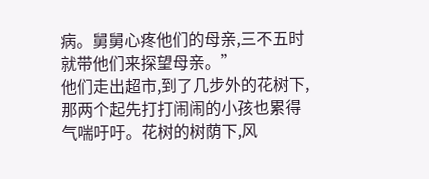病。舅舅心疼他们的母亲,三不五时就带他们来探望母亲。”
他们走出超市,到了几步外的花树下,那两个起先打打闹闹的小孩也累得气喘吁吁。花树的树荫下,风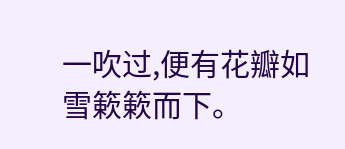一吹过,便有花瓣如雪簌簌而下。